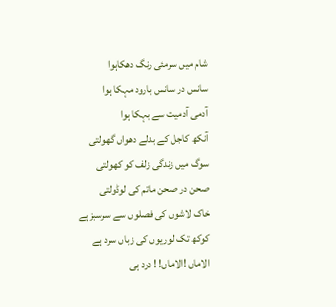شام میں سرمئی رنگ دھکاہوا
سانس در سانس بارود مہکا ہوا
آدمی آدمیت سے بہکا ہوا
آنکھ کاجل کے بدلے دھواں گھولتی
سوگ میں زندگی زلف کو کھولتی
صحن در صحن ماتم کی لوڈولتی
خاک لاشوں کی فصلوں سے سرسبزہے
کوکھ تک لوریوں کی زباں سرد ہے
الاماں !الاماں! ! درد ہی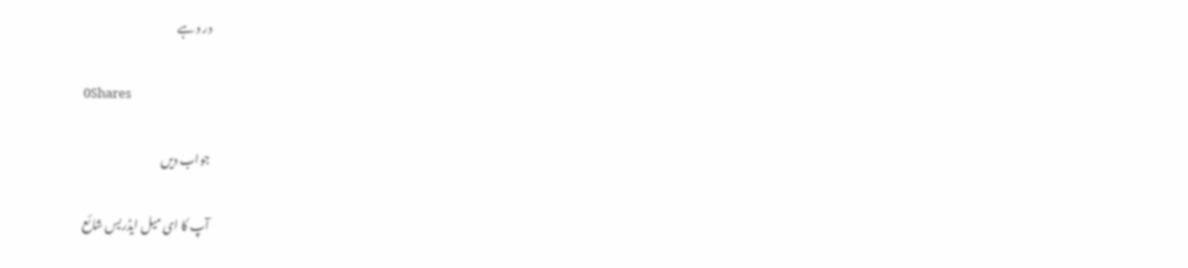در د ہے

0Shares

جواب دیں

آپ کا ای میل ایڈریس شائع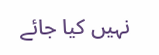نہیں کیا جائے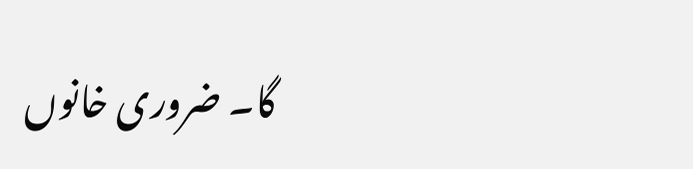گا۔ ضروری خانوں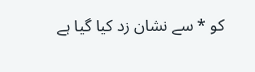کو * سے نشان زد کیا گیا ہے